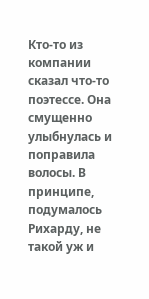Кто-то из компании сказал что-то поэтессе. Она смущенно улыбнулась и поправила волосы. В принципе, подумалось Рихарду, не такой уж и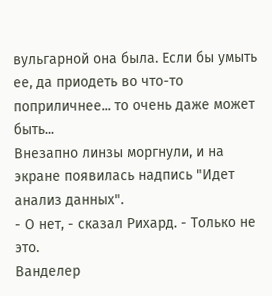вульгарной она была. Если бы умыть ее, да приодеть во что-то поприличнее... то очень даже может быть...
Внезапно линзы моргнули, и на экране появилась надпись "Идет анализ данных".
- О нет, - сказал Рихард. - Только не это.
Ванделер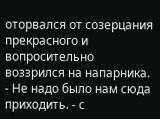оторвался от созерцания прекрасного и вопросительно воззрился на напарника.
- Не надо было нам сюда приходить. - с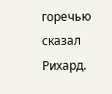горечью сказал Рихард.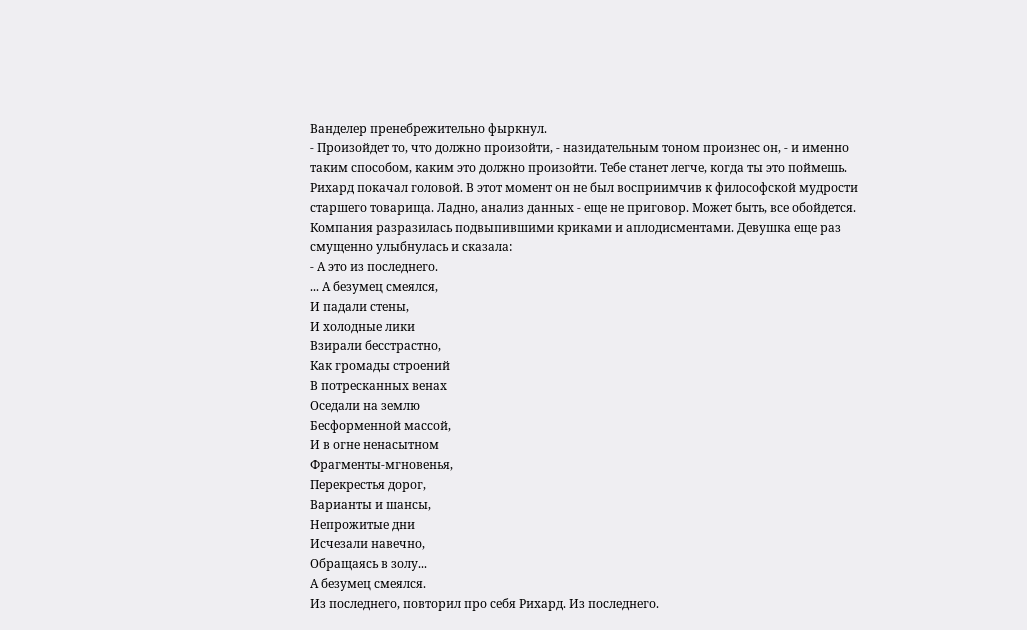Ванделер пренебрежительно фыркнул.
- Произойдет то, что должно произойти, - назидательным тоном произнес он, - и именно таким способом, каким это должно произойти. Тебе станет легче, когда ты это поймешь.
Рихард покачал головой. В этот момент он не был восприимчив к философской мудрости старшего товарища. Ладно, анализ данных - еще не приговор. Может быть, все обойдется.
Компания разразилась подвыпившими криками и аплодисментами. Девушка еще раз смущенно улыбнулась и сказала:
- А это из последнего.
... А безумец смеялся,
И падали стены,
И холодные лики
Взирали бесстрастно,
Как громады строений
В потресканных венах
Оседали на землю
Бесформенной массой,
И в огне ненасытном
Фрагменты-мгновенья,
Перекрестья дорог,
Варианты и шансы,
Непрожитые дни
Исчезали навечно,
Обращаясь в золу...
А безумец смеялся.
Из последнего, повторил про себя Рихард. Из последнего.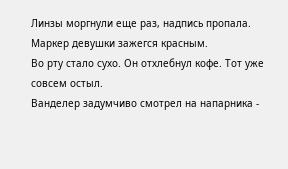Линзы моргнули еще раз, надпись пропала. Маркер девушки зажегся красным.
Во рту стало сухо. Он отхлебнул кофе. Тот уже совсем остыл.
Ванделер задумчиво смотрел на напарника -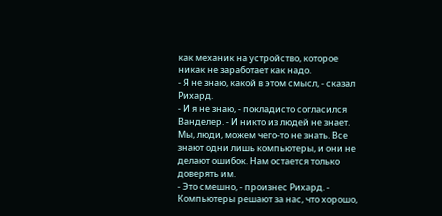как механик на устройство, которое никак не заработает как надо.
- Я не знаю, какой в этом смысл, - сказал Рихард.
- И я не знаю, - покладисто согласился Ванделер. - И никто из людей не знает. Мы, люди, можем чего-то не знать. Все знают одни лишь компьютеры, и они не делают ошибок. Нам остается только доверять им.
- Это смешно, - произнес Рихард. - Компьютеры решают за нас, что хорошо,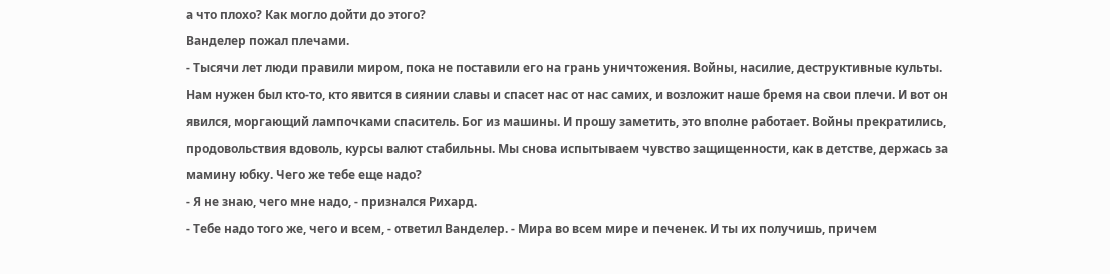а что плохо? Как могло дойти до этого?
Ванделер пожал плечами.
- Тысячи лет люди правили миром, пока не поставили его на грань уничтожения. Войны, насилие, деструктивные культы. Нам нужен был кто-то, кто явится в сиянии славы и спасет нас от нас самих, и возложит наше бремя на свои плечи. И вот он явился, моргающий лампочками спаситель. Бог из машины. И прошу заметить, это вполне работает. Войны прекратились, продовольствия вдоволь, курсы валют стабильны. Мы снова испытываем чувство защищенности, как в детстве, держась за мамину юбку. Чего же тебе еще надо?
- Я не знаю, чего мне надо, - признался Рихард.
- Тебе надо того же, чего и всем, - ответил Ванделер. - Мира во всем мире и печенек. И ты их получишь, причем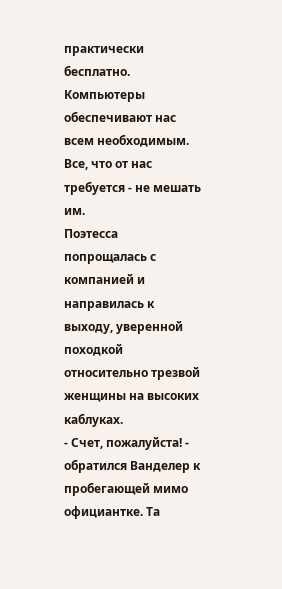практически бесплатно. Компьютеры обеспечивают нас всем необходимым. Все, что от нас требуется - не мешать им.
Поэтесса попрощалась с компанией и направилась к выходу, уверенной походкой относительно трезвой женщины на высоких каблуках.
- Счет, пожалуйста! - обратился Ванделер к пробегающей мимо официантке. Та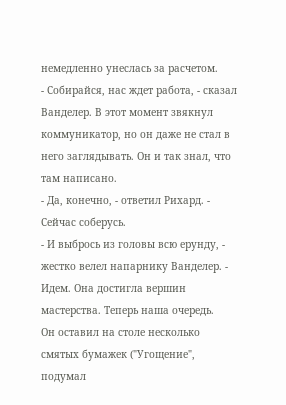немедленно унеслась за расчетом.
- Собирайся, нас ждет работа, - сказал Ванделер. В этот момент звякнул коммуникатор, но он даже не стал в него заглядывать. Он и так знал, что там написано.
- Да, конечно, - ответил Рихард. - Сейчас соберусь.
- И выбрось из головы всю ерунду, - жестко велел напарнику Ванделер. - Идем. Она достигла вершин мастерства. Теперь наша очередь.
Он оставил на столе несколько смятых бумажек ("Угощение", подумал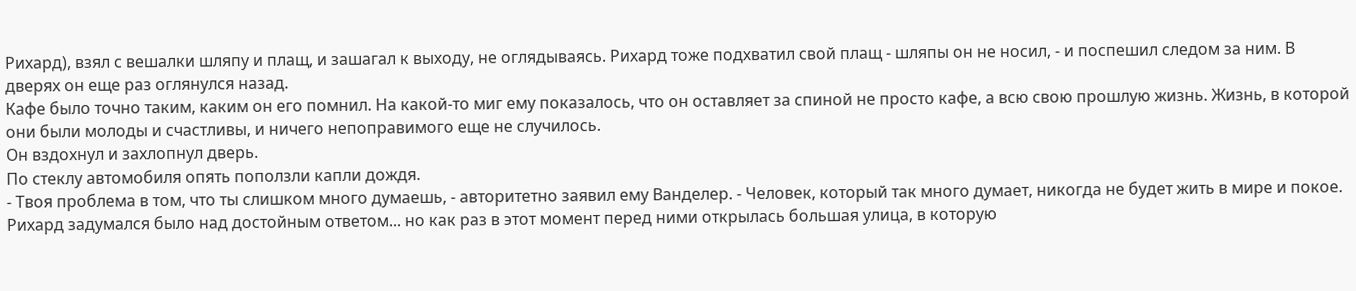Рихард), взял с вешалки шляпу и плащ, и зашагал к выходу, не оглядываясь. Рихард тоже подхватил свой плащ - шляпы он не носил, - и поспешил следом за ним. В дверях он еще раз оглянулся назад.
Кафе было точно таким, каким он его помнил. На какой-то миг ему показалось, что он оставляет за спиной не просто кафе, а всю свою прошлую жизнь. Жизнь, в которой они были молоды и счастливы, и ничего непоправимого еще не случилось.
Он вздохнул и захлопнул дверь.
По стеклу автомобиля опять поползли капли дождя.
- Твоя проблема в том, что ты слишком много думаешь, - авторитетно заявил ему Ванделер. - Человек, который так много думает, никогда не будет жить в мире и покое.
Рихард задумался было над достойным ответом... но как раз в этот момент перед ними открылась большая улица, в которую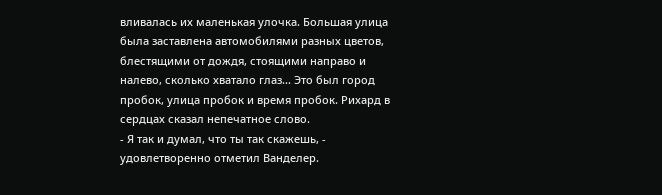вливалась их маленькая улочка. Большая улица была заставлена автомобилями разных цветов, блестящими от дождя, стоящими направо и налево, сколько хватало глаз... Это был город пробок, улица пробок и время пробок. Рихард в сердцах сказал непечатное слово.
- Я так и думал, что ты так скажешь, - удовлетворенно отметил Ванделер.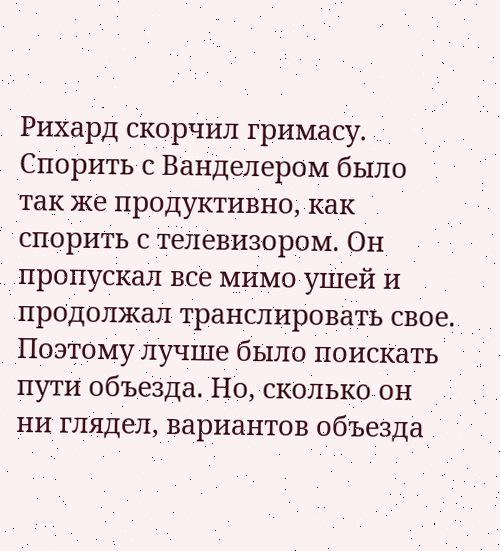Рихард скорчил гримасу. Спорить с Ванделером было так же продуктивно, как спорить с телевизором. Он пропускал все мимо ушей и продолжал транслировать свое. Поэтому лучше было поискать пути объезда. Но, сколько он ни глядел, вариантов объезда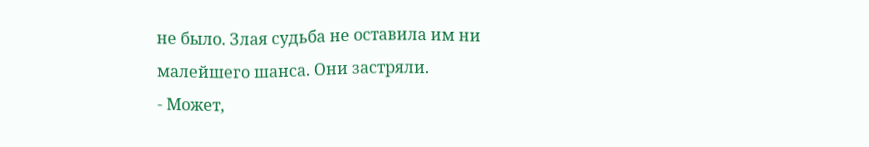не было. Злая судьба не оставила им ни малейшего шанса. Они застряли.
- Может,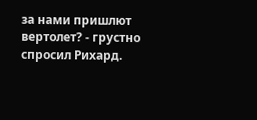за нами пришлют вертолет? - грустно спросил Рихард.